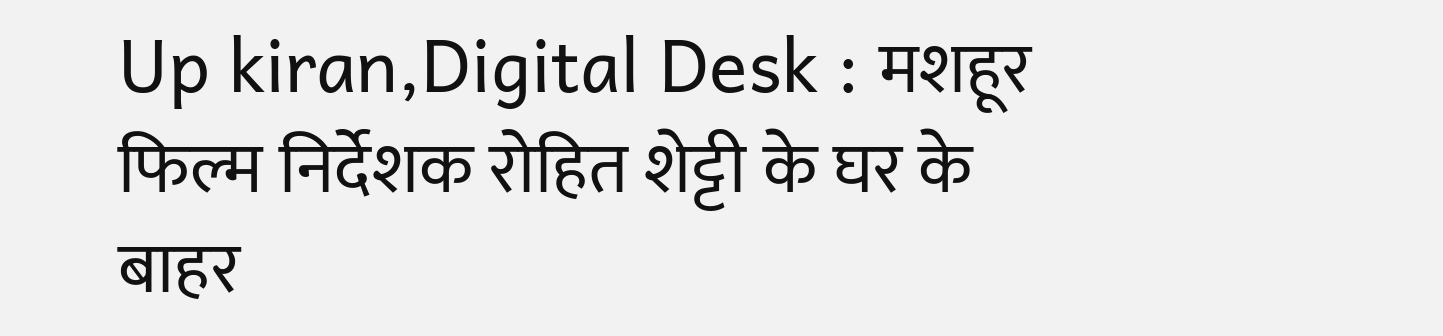Up kiran,Digital Desk : मशहूर फिल्म निर्देशक रोहित शेट्टी के घर के बाहर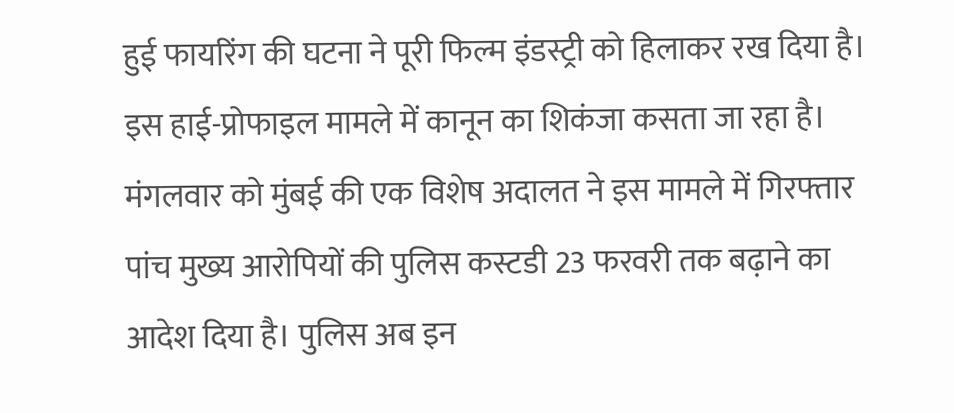हुई फायरिंग की घटना ने पूरी फिल्म इंडस्ट्री को हिलाकर रख दिया है। इस हाई-प्रोफाइल मामले में कानून का शिकंजा कसता जा रहा है। मंगलवार को मुंबई की एक विशेष अदालत ने इस मामले में गिरफ्तार पांच मुख्य आरोपियों की पुलिस कस्टडी 23 फरवरी तक बढ़ाने का आदेश दिया है। पुलिस अब इन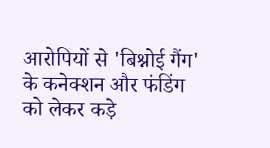आरोपियों से 'बिश्नोई गैंग' के कनेक्शन और फंडिंग को लेकर कड़े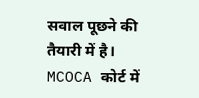सवाल पूछने की तैयारी में है।
MCOCA कोर्ट में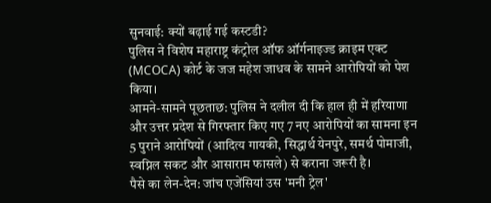सुनवाई: क्यों बढ़ाई गई कस्टडी?
पुलिस ने विशेष महाराष्ट्र कंट्रोल ऑफ ऑर्गनाइज्ड क्राइम एक्ट (MCOCA) कोर्ट के जज महेश जाधव के सामने आरोपियों को पेश किया।
आमने-सामने पूछताछ: पुलिस ने दलील दी कि हाल ही में हरियाणा और उत्तर प्रदेश से गिरफ्तार किए गए 7 नए आरोपियों का सामना इन 5 पुराने आरोपियों (आदित्य गायकी, सिद्धार्थ येनपुरे, समर्थ पोमाजी, स्वप्निल सकट और आसाराम फासले) से कराना जरूरी है।
पैसे का लेन-देन: जांच एजेंसियां उस 'मनी ट्रेल'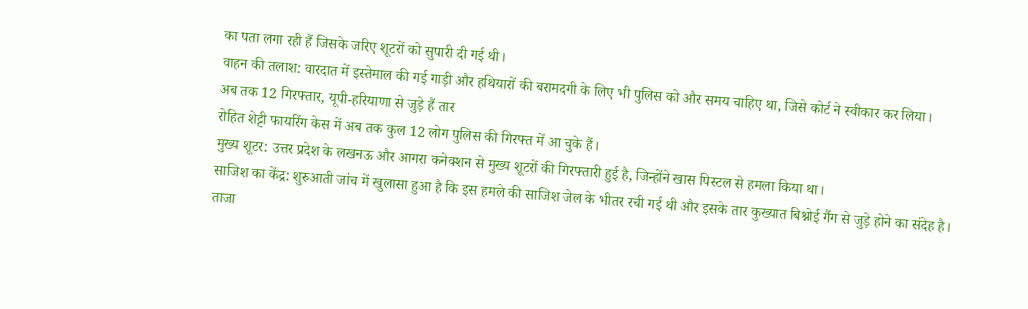का पता लगा रही हैं जिसके जरिए शूटरों को सुपारी दी गई थी।
वाहन की तलाश: वारदात में इस्तेमाल की गई गाड़ी और हथियारों की बरामदगी के लिए भी पुलिस को और समय चाहिए था, जिसे कोर्ट ने स्वीकार कर लिया।
अब तक 12 गिरफ्तार, यूपी-हरियाणा से जुड़े हैं तार
रोहित शेट्टी फायरिंग केस में अब तक कुल 12 लोग पुलिस की गिरफ्त में आ चुके हैं।
मुख्य शूटर: उत्तर प्रदेश के लखनऊ और आगरा कनेक्शन से मुख्य शूटरों की गिरफ्तारी हुई है, जिन्होंने खास पिस्टल से हमला किया था।
साजिश का केंद्र: शुरुआती जांच में खुलासा हुआ है कि इस हमले की साजिश जेल के भीतर रची गई थी और इसके तार कुख्यात बिश्नोई गैंग से जुड़े होने का संदेह है।
ताजा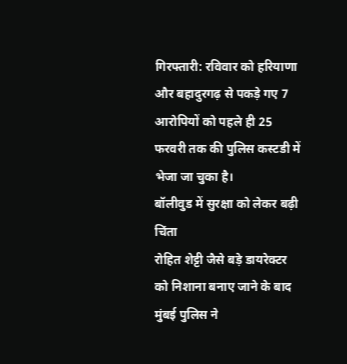गिरफ्तारी: रविवार को हरियाणा और बहादुरगढ़ से पकड़े गए 7 आरोपियों को पहले ही 25 फरवरी तक की पुलिस कस्टडी में भेजा जा चुका है।
बॉलीवुड में सुरक्षा को लेकर बढ़ी चिंता
रोहित शेट्टी जैसे बड़े डायरेक्टर को निशाना बनाए जाने के बाद मुंबई पुलिस ने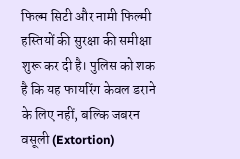फिल्म सिटी और नामी फिल्मी हस्तियों की सुरक्षा की समीक्षा शुरू कर दी है। पुलिस को शक है कि यह फायरिंग केवल डराने के लिए नहीं, बल्कि जबरन वसूली (Extortion)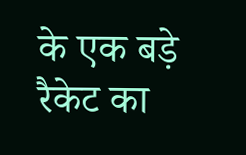के एक बड़े रैकेट का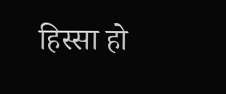हिस्सा हो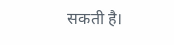सकती है।